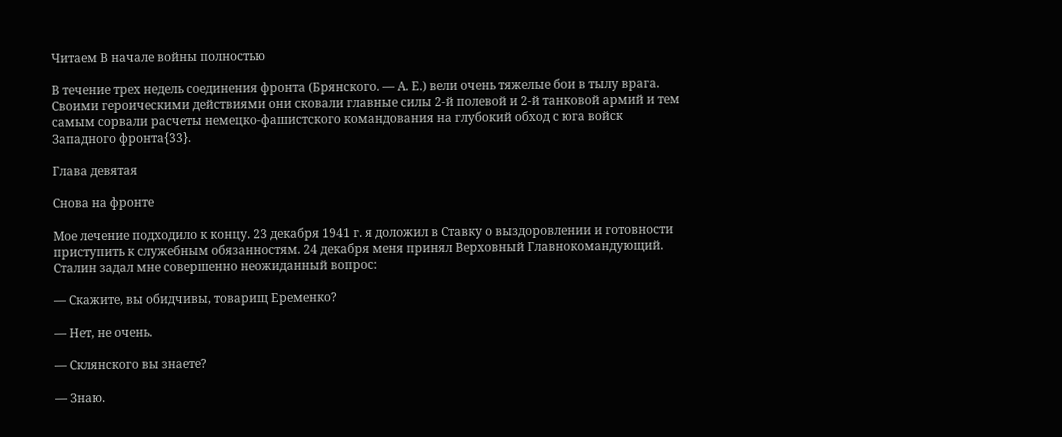Читаем В начале войны полностью

В течение трех недель соединения фронта (Брянского. — А. Е.) вели очень тяжелые бои в тылу врага. Своими героическими действиями они сковали главные силы 2-й полевой и 2-й танковой армий и тем самым сорвали расчеты немецко-фашистского командования на глубокий обход с юга войск Западного фронта{33}.

Глава девятая

Снова на фронте

Мое лечение подходило к концу. 23 декабря 1941 г. я доложил в Ставку о выздоровлении и готовности приступить к служебным обязанностям. 24 декабря меня принял Верховный Главнокомандующий. Сталин задал мне совершенно неожиданный вопрос:

— Скажите, вы обидчивы, товарищ Еременко?

— Нет, не очень.

— Склянского вы знаете?

— Знаю.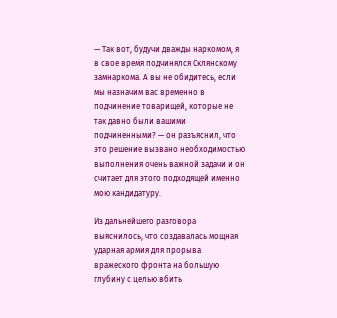— Так вот, будучи дважды наркомом, я в свое время подчинялся Склянскому замнаркома. А вы не обидитесь, если мы назначим вас временно в подчинение товарищей, которые не так давно были вашими подчиненными? — он разъяснил, что это решение вызвано необходимостью выполнения очень важной задачи и он считает для этого подходящей именно мою кандидатуру.

Из дальнейшего разговора выяснилось, что создавалась мощная ударная армия для прорыва вражеского фронта на большую глубину с целью вбить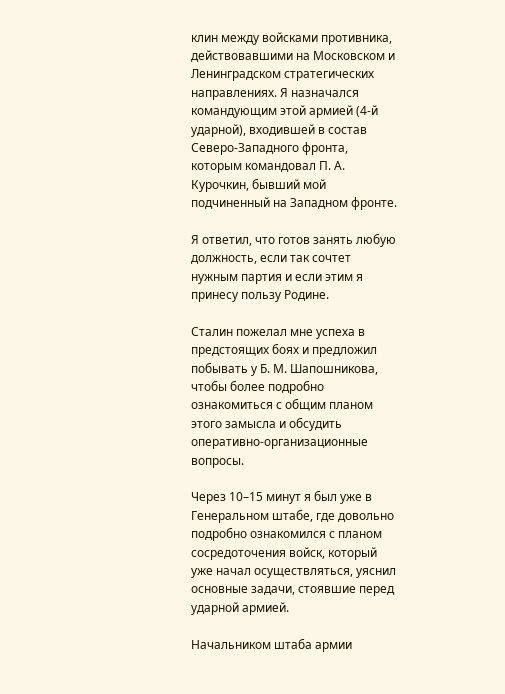клин между войсками противника, действовавшими на Московском и Ленинградском стратегических направлениях. Я назначался командующим этой армией (4-й ударной), входившей в состав Северо-Западного фронта, которым командовал П. А. Курочкин, бывший мой подчиненный на Западном фронте.

Я ответил, что готов занять любую должность, если так сочтет нужным партия и если этим я принесу пользу Родине.

Сталин пожелал мне успеха в предстоящих боях и предложил побывать у Б. М. Шапошникова, чтобы более подробно ознакомиться с общим планом этого замысла и обсудить оперативно-организационные вопросы.

Через 10–15 минут я был уже в Генеральном штабе, где довольно подробно ознакомился с планом сосредоточения войск, который уже начал осуществляться, уяснил основные задачи, стоявшие перед ударной армией.

Начальником штаба армии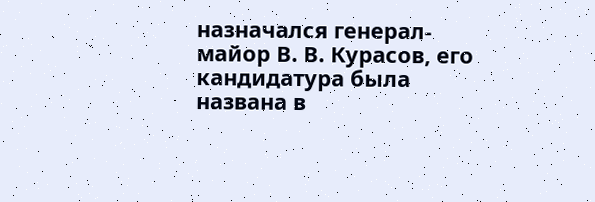назначался генерал-майор В. В. Курасов, его кандидатура была названа в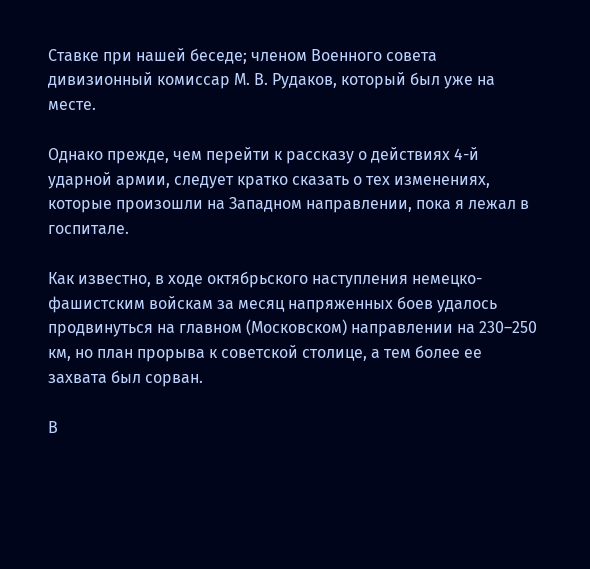Ставке при нашей беседе; членом Военного совета дивизионный комиссар М. В. Рудаков, который был уже на месте.

Однако прежде, чем перейти к рассказу о действиях 4-й ударной армии, следует кратко сказать о тех изменениях, которые произошли на Западном направлении, пока я лежал в госпитале.

Как известно, в ходе октябрьского наступления немецко-фашистским войскам за месяц напряженных боев удалось продвинуться на главном (Московском) направлении на 230–250 км, но план прорыва к советской столице, а тем более ее захвата был сорван.

В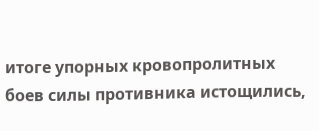итоге упорных кровопролитных боев силы противника истощились,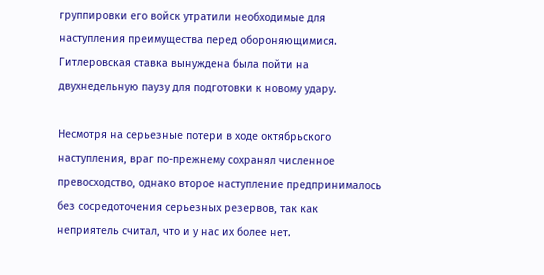группировки его войск утратили необходимые для наступления преимущества перед обороняющимися. Гитлеровская ставка вынуждена была пойти на двухнедельную паузу для подготовки к новому удару.

Несмотря на серьезные потери в ходе октябрьского наступления, враг по-прежнему сохранял численное превосходство, однако второе наступление предпринималось без сосредоточения серьезных резервов, так как неприятель считал, что и у нас их более нет.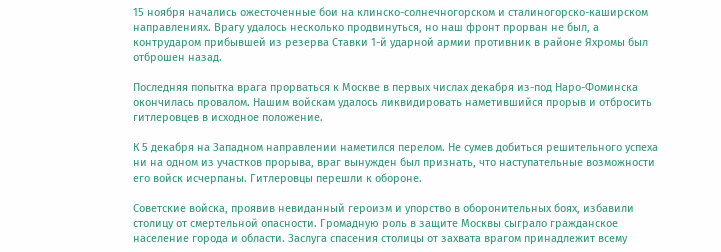15 ноября начались ожесточенные бои на клинско-солнечногорском и сталиногорско-каширском направлениях. Врагу удалось несколько продвинуться, но наш фронт прорван не был, а контрударом прибывшей из резерва Ставки 1-й ударной армии противник в районе Яхромы был отброшен назад.

Последняя попытка врага прорваться к Москве в первых числах декабря из-под Наро-Фоминска окончилась провалом. Нашим войскам удалось ликвидировать наметившийся прорыв и отбросить гитлеровцев в исходное положение.

К 5 декабря на Западном направлении наметился перелом. Не сумев добиться решительного успеха ни на одном из участков прорыва, враг вынужден был признать, что наступательные возможности его войск исчерпаны. Гитлеровцы перешли к обороне.

Советские войска, проявив невиданный героизм и упорство в оборонительных боях, избавили столицу от смертельной опасности. Громадную роль в защите Москвы сыграло гражданское население города и области. Заслуга спасения столицы от захвата врагом принадлежит всему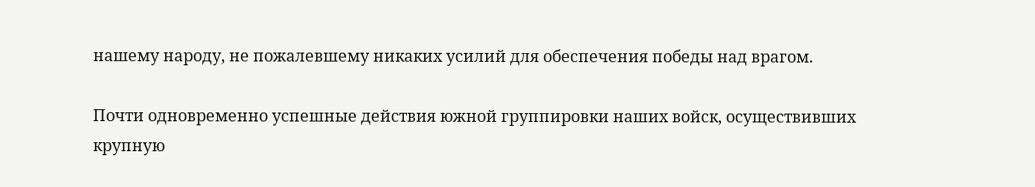нашему народу, не пожалевшему никаких усилий для обеспечения победы над врагом.

Почти одновременно успешные действия южной группировки наших войск, осуществивших крупную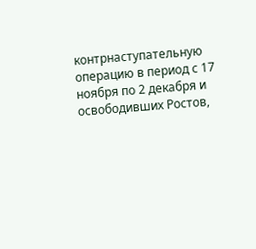контрнаступательную операцию в период с 17 ноября по 2 декабря и освободивших Ростов,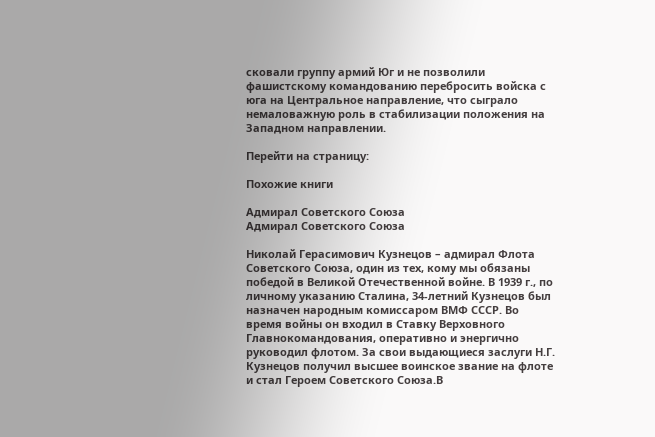сковали группу армий Юг и не позволили фашистскому командованию перебросить войска с юга на Центральное направление, что сыграло немаловажную роль в стабилизации положения на Западном направлении.

Перейти на страницу:

Похожие книги

Адмирал Советского Союза
Адмирал Советского Союза

Николай Герасимович Кузнецов – адмирал Флота Советского Союза, один из тех, кому мы обязаны победой в Великой Отечественной войне. В 1939 г., по личному указанию Сталина, 34-летний Кузнецов был назначен народным комиссаром ВМФ СССР. Во время войны он входил в Ставку Верховного Главнокомандования, оперативно и энергично руководил флотом. За свои выдающиеся заслуги Н.Г. Кузнецов получил высшее воинское звание на флоте и стал Героем Советского Союза.В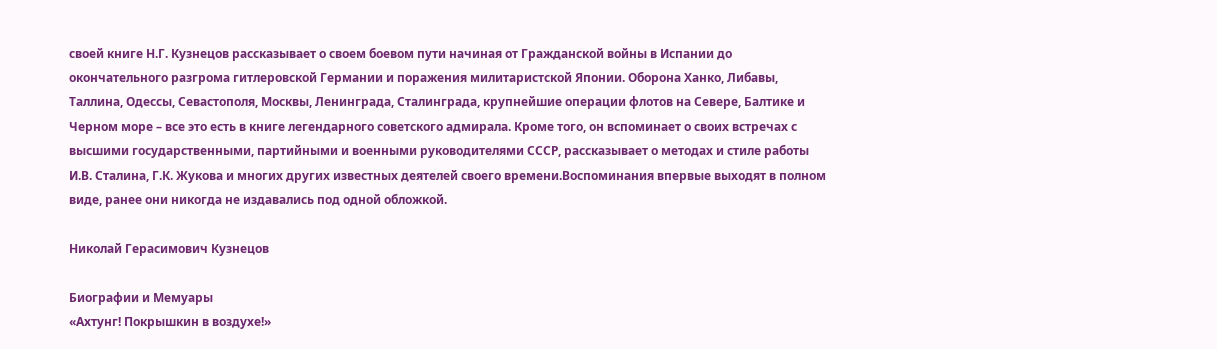своей книге Н.Г. Кузнецов рассказывает о своем боевом пути начиная от Гражданской войны в Испании до окончательного разгрома гитлеровской Германии и поражения милитаристской Японии. Оборона Ханко, Либавы, Таллина, Одессы, Севастополя, Москвы, Ленинграда, Сталинграда, крупнейшие операции флотов на Севере, Балтике и Черном море – все это есть в книге легендарного советского адмирала. Кроме того, он вспоминает о своих встречах с высшими государственными, партийными и военными руководителями СССР, рассказывает о методах и стиле работы И.В. Сталина, Г.К. Жукова и многих других известных деятелей своего времени.Воспоминания впервые выходят в полном виде, ранее они никогда не издавались под одной обложкой.

Николай Герасимович Кузнецов

Биографии и Мемуары
«Ахтунг! Покрышкин в воздухе!»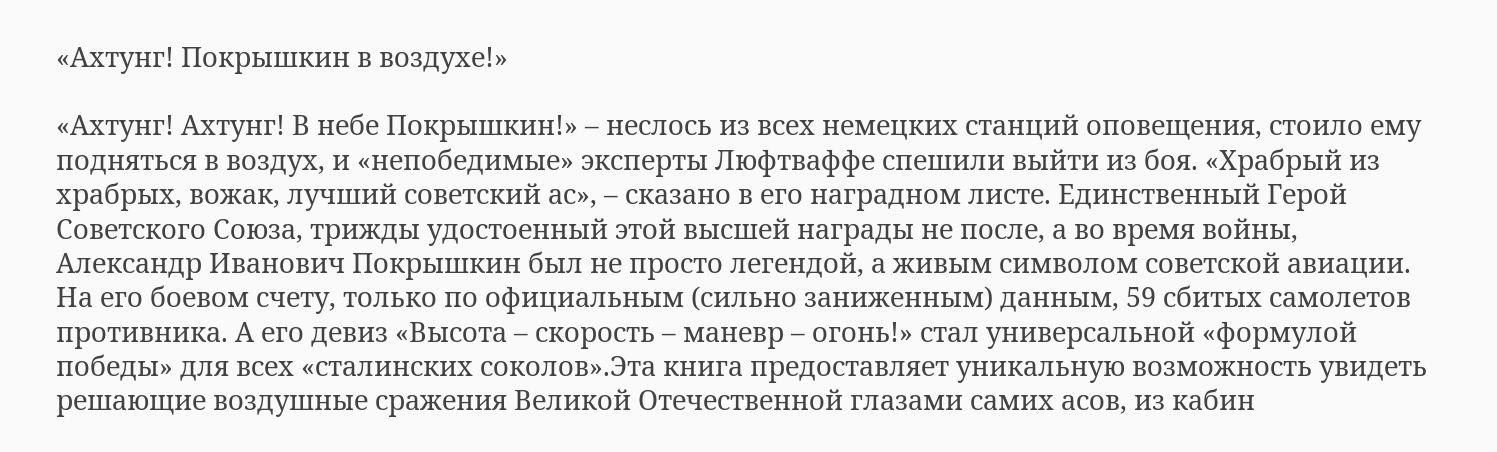«Ахтунг! Покрышкин в воздухе!»

«Ахтунг! Ахтунг! В небе Покрышкин!» – неслось из всех немецких станций оповещения, стоило ему подняться в воздух, и «непобедимые» эксперты Люфтваффе спешили выйти из боя. «Храбрый из храбрых, вожак, лучший советский ас», – сказано в его наградном листе. Единственный Герой Советского Союза, трижды удостоенный этой высшей награды не после, а во время войны, Александр Иванович Покрышкин был не просто легендой, а живым символом советской авиации. На его боевом счету, только по официальным (сильно заниженным) данным, 59 сбитых самолетов противника. А его девиз «Высота – скорость – маневр – огонь!» стал универсальной «формулой победы» для всех «сталинских соколов».Эта книга предоставляет уникальную возможность увидеть решающие воздушные сражения Великой Отечественной глазами самих асов, из кабин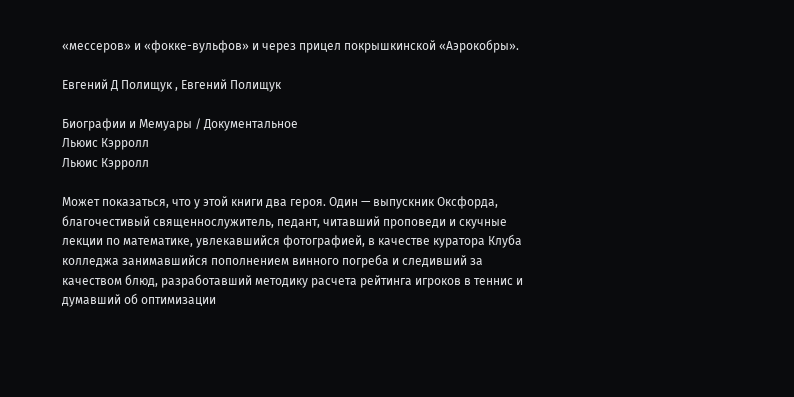«мессеров» и «фокке-вульфов» и через прицел покрышкинской «Аэрокобры».

Евгений Д Полищук , Евгений Полищук

Биографии и Мемуары / Документальное
Льюис Кэрролл
Льюис Кэрролл

Может показаться, что у этой книги два героя. Один — выпускник Оксфорда, благочестивый священнослужитель, педант, читавший проповеди и скучные лекции по математике, увлекавшийся фотографией, в качестве куратора Клуба колледжа занимавшийся пополнением винного погреба и следивший за качеством блюд, разработавший методику расчета рейтинга игроков в теннис и думавший об оптимизации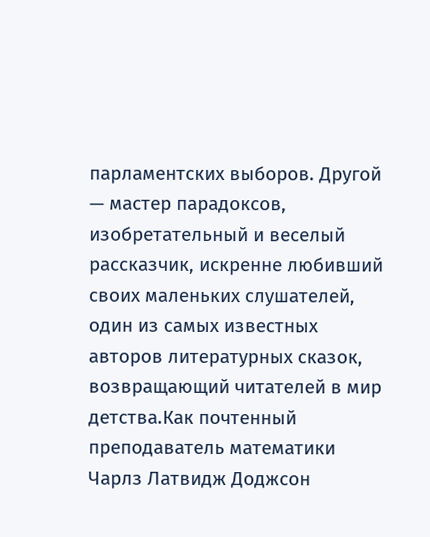парламентских выборов. Другой — мастер парадоксов, изобретательный и веселый рассказчик, искренне любивший своих маленьких слушателей, один из самых известных авторов литературных сказок, возвращающий читателей в мир детства.Как почтенный преподаватель математики Чарлз Латвидж Доджсон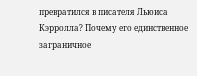превратился в писателя Льюиса Кэрролла? Почему его единственное заграничное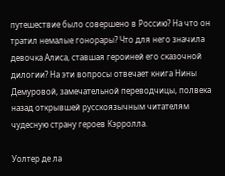путешествие было совершено в Россию? На что он тратил немалые гонорары? Что для него значила девочка Алиса, ставшая героиней его сказочной дилогии? На эти вопросы отвечает книга Нины Демуровой, замечательной переводчицы, полвека назад открывшей русскоязычным читателям чудесную страну героев Кэрролла.

Уолтер де ла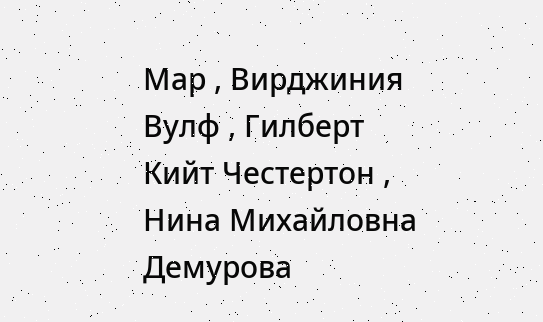Мар , Вирджиния Вулф , Гилберт Кийт Честертон , Нина Михайловна Демурова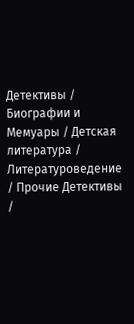Детективы / Биографии и Мемуары / Детская литература / Литературоведение / Прочие Детективы /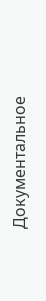Документальное